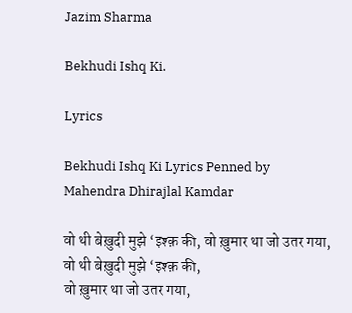Jazim Sharma

Bekhudi Ishq Ki.

Lyrics

Bekhudi Ishq Ki Lyrics Penned by
Mahendra Dhirajlal Kamdar

वो थी बेख़ुदी मुझे ‘इश्क़ की, वो ख़ुमार था जो उतर गया,
वो थी बेख़ुदी मुझे ‘इश्क़ की,
वो ख़ुमार था जो उतर गया,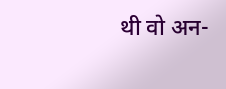थी वो अन-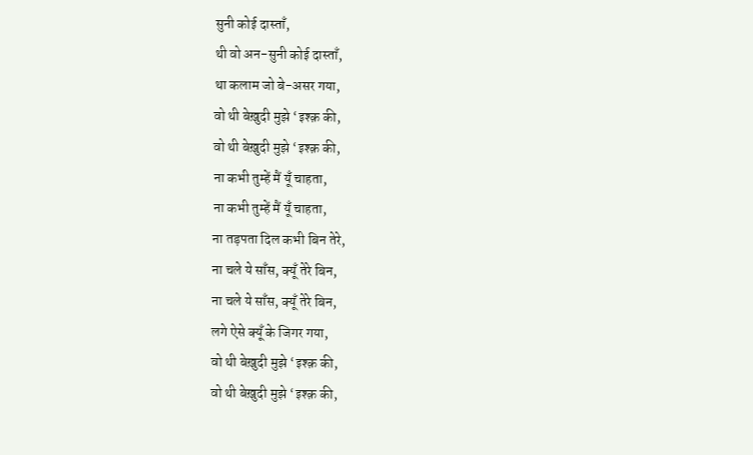सुनी कोई दास्ताँ,
थी वो अन-सुनी कोई दास्ताँ,
था कलाम जो बे-असर गया,
वो थी बेख़ुदी मुझे ‘इश्क़ की,
वो थी बेख़ुदी मुझे ‘इश्क़ की,
ना कभी तुम्हें मैं यूँ चाहता,
ना कभी तुम्हें मैं यूँ चाहता,
ना तड़पता दिल कभी बिन तेरे,
ना चले ये साँस, क्यूँ तेरे बिन,
ना चले ये साँस, क्यूँ तेरे बिन,
लगे ऐसे क्यूँ के जिगर गया,
वो थी बेख़ुदी मुझे ‘इश्क़ की,
वो थी बेख़ुदी मुझे ‘इश्क़ की,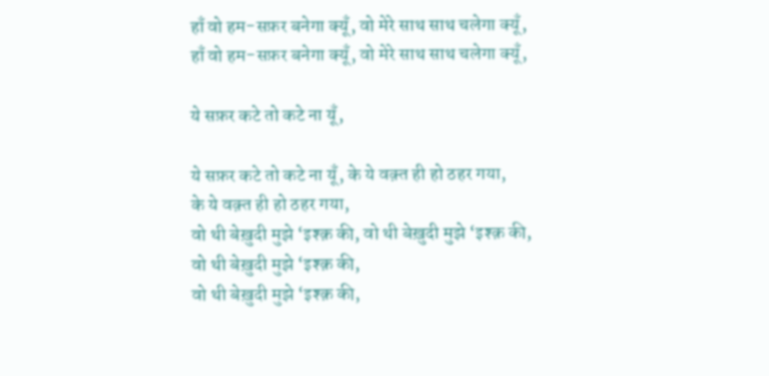हाँ वो हम-सफ़र बनेगा क्यूँ, वो मेरे साथ साथ चलेगा क्यूँ,
हाँ वो हम-सफ़र बनेगा क्यूँ, वो मेरे साथ साथ चलेगा क्यूँ,

ये सफ़र कटे तो कटे ना यूँ,

ये सफ़र कटे तो कटे ना यूँ, के ये वक़्त ही हो ठहर गया,
के ये वक़्त ही हो ठहर गया,
वो थी बेख़ुदी मुझे ‘इश्क़ की, वो थी बेख़ुदी मुझे ‘इश्क़ की,
वो थी बेख़ुदी मुझे ‘इश्क़ की,
वो थी बेख़ुदी मुझे ‘इश्क़ की,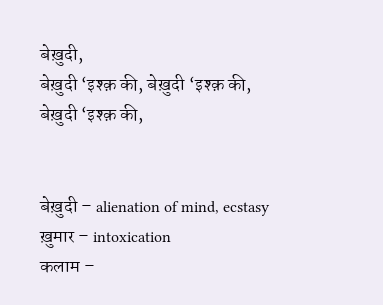बेख़ुदी,
बेख़ुदी ‘इश्क़ की, बेख़ुदी ‘इश्क़ की,
बेख़ुदी ‘इश्क़ की,


बेख़ुदी – alienation of mind, ecstasy
ख़ुमार – intoxication
कलाम –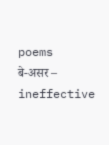poems
बे-असर – ineffective